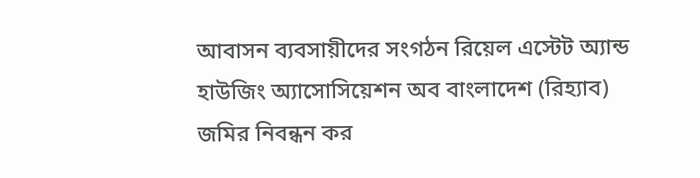আবাসন ব্যবসায়ীদের সংগঠন রিয়েল এস্টেট অ্যান্ড হাউজিং অ্যাসোসিয়েশন অব বাংলাদেশ (রিহ্যাব) জমির নিবন্ধন কর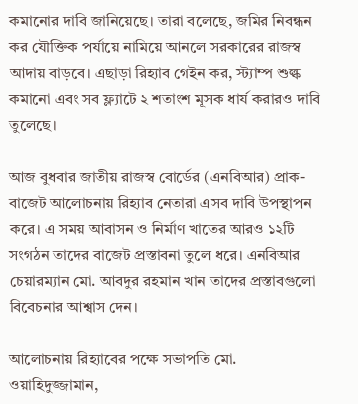কমানোর দাবি জানিয়েছে। তারা বলেছে, জমির নিবন্ধন কর যৌক্তিক পর্যায়ে নামিয়ে আনলে সরকারের রাজস্ব আদায় বাড়বে। এছাড়া রিহ্যাব গেইন কর, স্ট্যাম্প শুল্ক কমানো এবং সব ফ্ল্যাটে ২ শতাংশ মূসক ধার্য করারও দাবি তুলেছে।

আজ বুধবার জাতীয় রাজস্ব বোর্ডের (এনবিআর) প্রাক-বাজেট আলোচনায় রিহ্যাব নেতারা এসব দাবি উপস্থাপন করে। এ সময় আবাসন ও নির্মাণ খাতের আরও ১২টি সংগঠন তাদের বাজেট প্রস্তাবনা তুলে ধরে। এনবিআর চেয়ারম্যান মো. আবদুর রহমান খান তাদের প্রস্তাবগুলো বিবেচনার আশ্বাস দেন।

আলোচনায় রিহ্যাবের পক্ষে সভাপতি মো. ওয়াহিদুজ্জামান,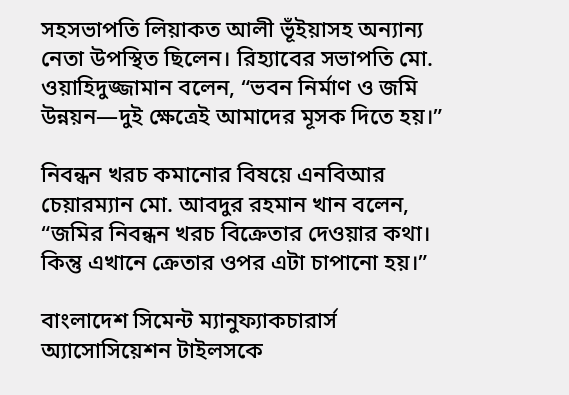সহসভাপতি লিয়াকত আলী ভূঁইয়াসহ অন্যান্য নেতা উপস্থিত ছিলেন। রিহ্যাবের সভাপতি মো. ওয়াহিদুজ্জামান বলেন, “ভবন নির্মাণ ও জমি উন্নয়ন—দুই ক্ষেত্রেই আমাদের মূসক দিতে হয়।”

নিবন্ধন খরচ কমানোর বিষয়ে এনবিআর চেয়ারম্যান মো. আবদুর রহমান খান বলেন, “জমির নিবন্ধন খরচ বিক্রেতার দেওয়ার কথা। কিন্তু এখানে ক্রেতার ওপর এটা চাপানো হয়।”

বাংলাদেশ সিমেন্ট ম্যানুফ্যাকচারার্স অ্যাসোসিয়েশন টাইলসকে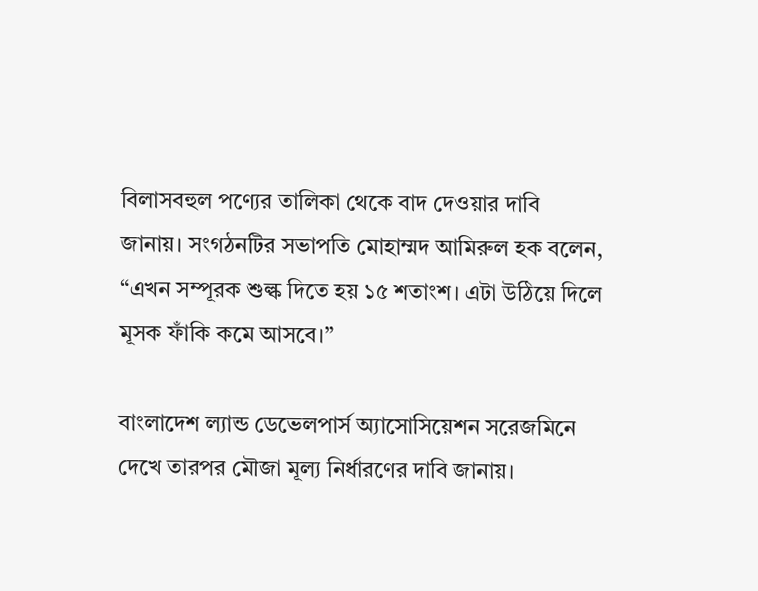বিলাসবহুল পণ্যের তালিকা থেকে বাদ দেওয়ার দাবি জানায়। সংগঠনটির সভাপতি মোহাম্মদ আমিরুল হক বলেন, “এখন সম্পূরক শুল্ক দিতে হয় ১৫ শতাংশ। এটা উঠিয়ে দিলে মূসক ফাঁকি কমে আসবে।”

বাংলাদেশ ল্যান্ড ডেভেলপার্স অ্যাসোসিয়েশন সরেজমিনে দেখে তারপর মৌজা মূল্য নির্ধারণের দাবি জানায়।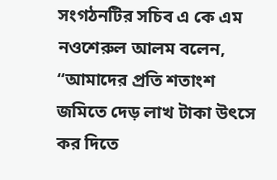সংগঠনটির সচিব এ কে এম নওশেরুল আলম বলেন, “আমাদের প্রতি শতাংশ জমিতে দেড় লাখ টাকা উৎসে কর দিতে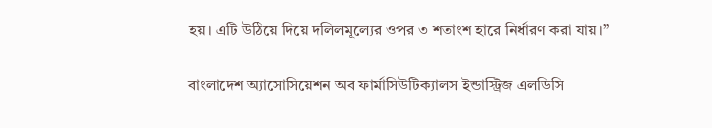হয়। এটি উঠিয়ে দিয়ে দলিলমূল্যের ওপর ৩ শতাংশ হারে নির্ধারণ করা যায়।”

বাংলাদেশ অ্যাসোসিয়েশন অব ফার্মাসিউটিক্যালস ইন্ডাস্ট্রিজ এলডিসি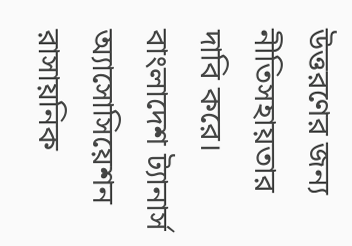উত্তরণের জন্য নীতিসহায়তার দাবি করে। বাংলাদেশ ট্যানার্স অ্যাসোসিয়েশন রাসায়নিক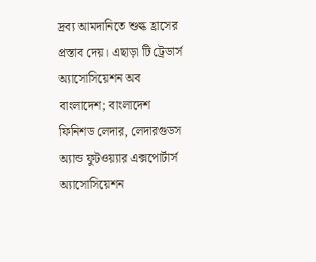দ্রব্য আমদানিতে শুল্ক হ্রাসের প্রস্তাব দেয়। এছাড়া টি ট্রেডার্স অ্যাসোসিয়েশন অব বাংলাদেশ; বাংলাদেশ ফিনিশড লেদার, লেদারগুডস অ্যান্ড ফুটওয়্যার এক্সপোর্টার্স অ্যাসোসিয়েশন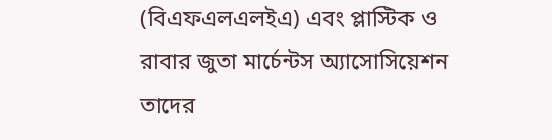(বিএফএলএলইএ) এবং প্লাস্টিক ও রাবার জুতা মার্চেন্টস অ্যাসোসিয়েশন তাদের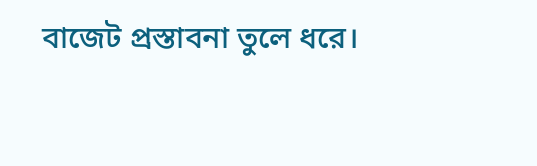বাজেট প্রস্তাবনা তুলে ধরে।